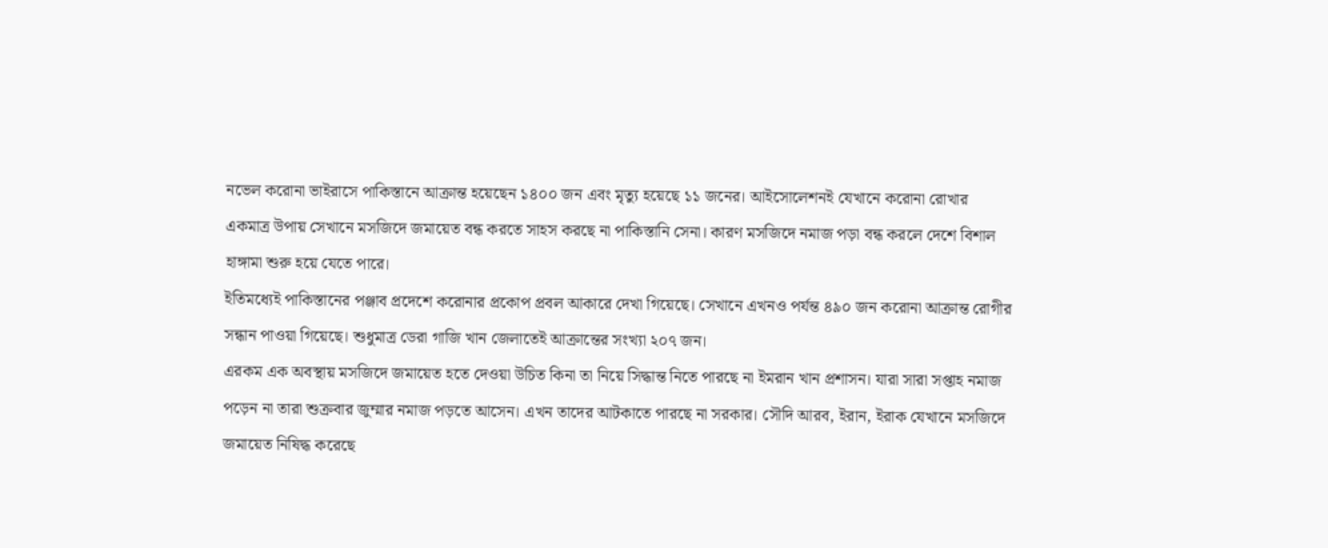নভেল করোনা ভাইরাসে পাকিস্তানে আক্রান্ত হয়েছেন ১৪০০ জন এবং মৃত্যু হয়েছে ১১ জনের। আইসোলেশনই যেখানে করোনা রোখার একমাত্র উপায় সেখানে মসজিদে জমায়েত বন্ধ করতে সাহস করছে না পাকিস্তানি সেনা। কারণ মসজিদে নমাজ পড়া বন্ধ করলে দেশে বিশাল হাঙ্গামা শুরু হয়ে যেতে পারে।
ইতিমধ্যেই পাকিস্তানের পঞ্জাব প্রদেশে করোনার প্রকোপ প্রবল আকারে দেখা গিয়েছে। সেখানে এখনও পর্যন্ত ৪৯০ জন করোনা আক্রান্ত রোগীর সন্ধান পাওয়া গিয়েছে। শুধুমাত্র ডেরা গাজি খান জেলাতেই আক্রান্তের সংখ্যা ২০৭ জন।
এরকম এক অবস্থায় মসজিদে জমায়েত হতে দেওয়া উচিত কিনা তা নিয়ে সিদ্ধান্ত নিতে পারছে না ইমরান খান প্রশাসন। যারা সারা সপ্তাহ নমাজ পড়েন না তারা শুক্রবার জুম্মার নমাজ পড়তে আসেন। এখন তাদের আটকাতে পারছে না সরকার। সৌদি আরব, ইরান, ইরাক যেখানে মসজিদে জমায়েত নিষিদ্ধ করেছে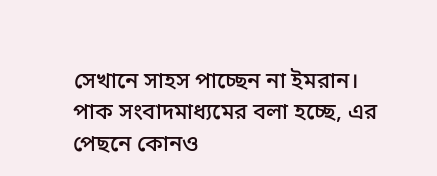সেখানে সাহস পাচ্ছেন না ইমরান।
পাক সংবাদমাধ্যমের বলা হচ্ছে, এর পেছনে কোনও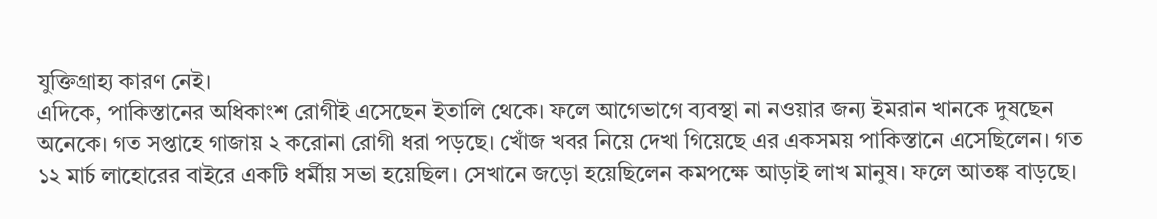যুক্তিগ্রাহ্য কারণ নেই।
এদিকে, পাকিস্তানের অধিকাংশ রোগীই এসেছেন ইতালি থেকে। ফলে আগেভাগে ব্যবস্থা না নওয়ার জন্য ইমরান খানকে দুষছেন অনেকে। গত সপ্তাহে গাজায় ২ করোনা রোগী ধরা পড়ছে। খোঁজ খবর নিয়ে দেখা গিয়েছে এর একসময় পাকিস্তানে এসেছিলেন। গত ১২ মার্চ লাহোরের বাইরে একটি ধর্মীয় সভা হয়েছিল। সেখানে জড়ো হয়েছিলেন কমপক্ষে আড়াই লাখ মানুষ। ফলে আতঙ্ক বাড়ছে।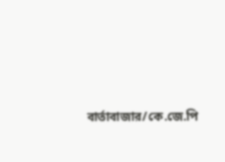বার্তাবাজার/কে.জে.পি